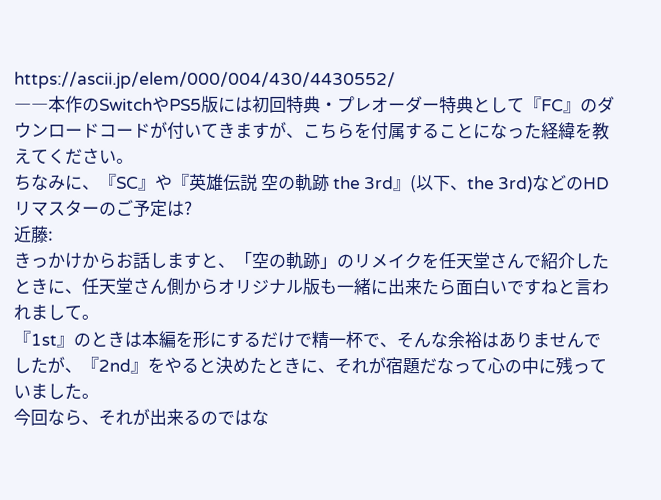https://ascii.jp/elem/000/004/430/4430552/
――本作のSwitchやPS5版には初回特典・プレオーダー特典として『FC』のダウンロードコードが付いてきますが、こちらを付属することになった経緯を教えてください。
ちなみに、『SC』や『英雄伝説 空の軌跡 the 3rd』(以下、the 3rd)などのHDリマスターのご予定は?
近藤:
きっかけからお話しますと、「空の軌跡」のリメイクを任天堂さんで紹介したときに、任天堂さん側からオリジナル版も一緒に出来たら面白いですねと言われまして。
『1st』のときは本編を形にするだけで精一杯で、そんな余裕はありませんでしたが、『2nd』をやると決めたときに、それが宿題だなって心の中に残っていました。
今回なら、それが出来るのではな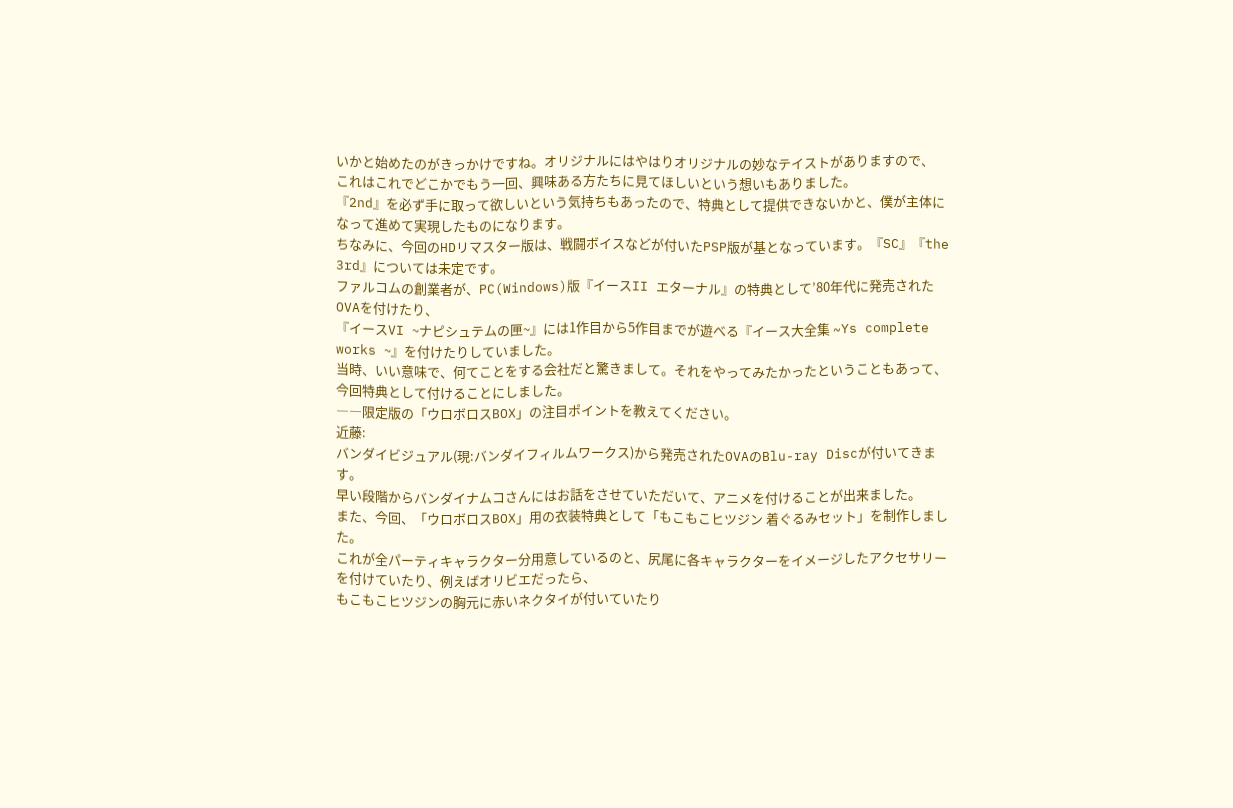いかと始めたのがきっかけですね。オリジナルにはやはりオリジナルの妙なテイストがありますので、
これはこれでどこかでもう一回、興味ある方たちに見てほしいという想いもありました。
『2nd』を必ず手に取って欲しいという気持ちもあったので、特典として提供できないかと、僕が主体になって進めて実現したものになります。
ちなみに、今回のHDリマスター版は、戦闘ボイスなどが付いたPSP版が基となっています。『SC』『the 3rd』については未定です。
ファルコムの創業者が、PC(Windows)版『イースII エターナル』の特典として’80年代に発売されたOVAを付けたり、
『イースVI ~ナピシュテムの匣~』には1作目から5作目までが遊べる『イース大全集 ~Ys complete works ~』を付けたりしていました。
当時、いい意味で、何てことをする会社だと驚きまして。それをやってみたかったということもあって、今回特典として付けることにしました。
――限定版の「ウロボロスBOX」の注目ポイントを教えてください。
近藤:
バンダイビジュアル(現:バンダイフィルムワークス)から発売されたOVAのBlu-ray Discが付いてきます。
早い段階からバンダイナムコさんにはお話をさせていただいて、アニメを付けることが出来ました。
また、今回、「ウロボロスBOX」用の衣装特典として「もこもこヒツジン 着ぐるみセット」を制作しました。
これが全パーティキャラクター分用意しているのと、尻尾に各キャラクターをイメージしたアクセサリーを付けていたり、例えばオリビエだったら、
もこもこヒツジンの胸元に赤いネクタイが付いていたり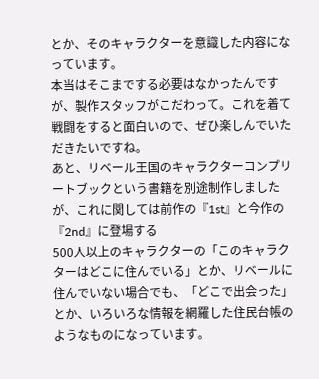とか、そのキャラクターを意識した内容になっています。
本当はそこまでする必要はなかったんですが、製作スタッフがこだわって。これを着て戦闘をすると面白いので、ぜひ楽しんでいただきたいですね。
あと、リベール王国のキャラクターコンプリートブックという書籍を別途制作しましたが、これに関しては前作の『1st』と今作の『2nd』に登場する
500人以上のキャラクターの「このキャラクターはどこに住んでいる」とか、リベールに住んでいない場合でも、「どこで出会った」とか、いろいろな情報を網羅した住民台帳のようなものになっています。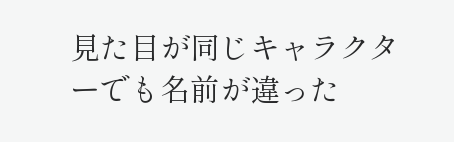見た目が同じキャラクターでも名前が違った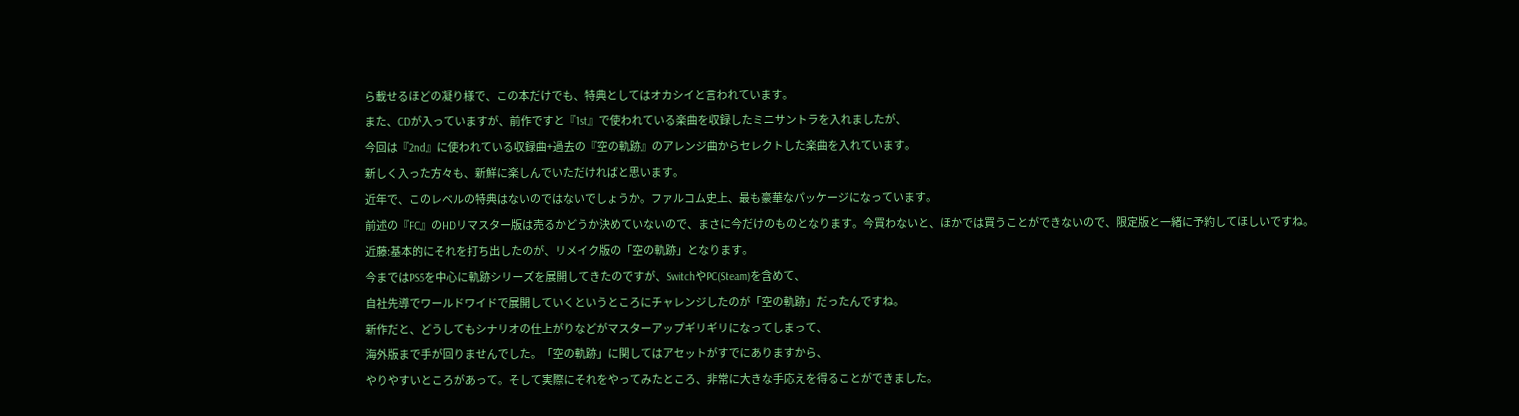ら載せるほどの凝り様で、この本だけでも、特典としてはオカシイと言われています。
また、CDが入っていますが、前作ですと『1st』で使われている楽曲を収録したミニサントラを入れましたが、
今回は『2nd』に使われている収録曲+過去の『空の軌跡』のアレンジ曲からセレクトした楽曲を入れています。
新しく入った方々も、新鮮に楽しんでいただければと思います。
近年で、このレベルの特典はないのではないでしょうか。ファルコム史上、最も豪華なパッケージになっています。
前述の『FC』のHDリマスター版は売るかどうか決めていないので、まさに今だけのものとなります。今買わないと、ほかでは買うことができないので、限定版と一緒に予約してほしいですね。
近藤:基本的にそれを打ち出したのが、リメイク版の「空の軌跡」となります。
今まではPS5を中心に軌跡シリーズを展開してきたのですが、SwitchやPC(Steam)を含めて、
自社先導でワールドワイドで展開していくというところにチャレンジしたのが「空の軌跡」だったんですね。
新作だと、どうしてもシナリオの仕上がりなどがマスターアップギリギリになってしまって、
海外版まで手が回りませんでした。「空の軌跡」に関してはアセットがすでにありますから、
やりやすいところがあって。そして実際にそれをやってみたところ、非常に大きな手応えを得ることができました。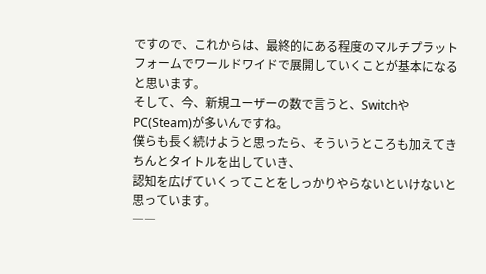ですので、これからは、最終的にある程度のマルチプラットフォームでワールドワイドで展開していくことが基本になると思います。
そして、今、新規ユーザーの数で言うと、SwitchやPC(Steam)が多いんですね。
僕らも長く続けようと思ったら、そういうところも加えてきちんとタイトルを出していき、
認知を広げていくってことをしっかりやらないといけないと思っています。
――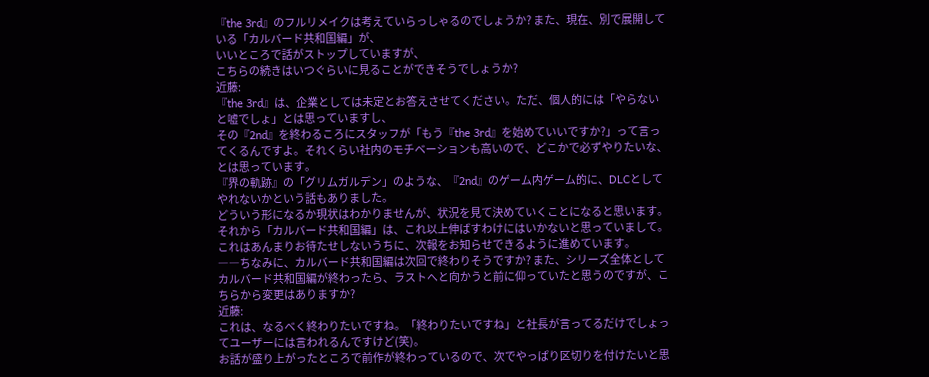『the 3rd』のフルリメイクは考えていらっしゃるのでしょうか? また、現在、別で展開している「カルバード共和国編」が、
いいところで話がストップしていますが、
こちらの続きはいつぐらいに見ることができそうでしょうか?
近藤:
『the 3rd』は、企業としては未定とお答えさせてください。ただ、個人的には「やらないと嘘でしょ」とは思っていますし、
その『2nd』を終わるころにスタッフが「もう『the 3rd』を始めていいですか?」って言ってくるんですよ。それくらい社内のモチベーションも高いので、どこかで必ずやりたいな、とは思っています。
『界の軌跡』の「グリムガルデン」のような、『2nd』のゲーム内ゲーム的に、DLCとしてやれないかという話もありました。
どういう形になるか現状はわかりませんが、状況を見て決めていくことになると思います。
それから「カルバード共和国編」は、これ以上伸ばすわけにはいかないと思っていまして。これはあんまりお待たせしないうちに、次報をお知らせできるように進めています。
――ちなみに、カルバード共和国編は次回で終わりそうですか? また、シリーズ全体としてカルバード共和国編が終わったら、ラストへと向かうと前に仰っていたと思うのですが、こちらから変更はありますか?
近藤:
これは、なるべく終わりたいですね。「終わりたいですね」と社長が言ってるだけでしょってユーザーには言われるんですけど(笑)。
お話が盛り上がったところで前作が終わっているので、次でやっぱり区切りを付けたいと思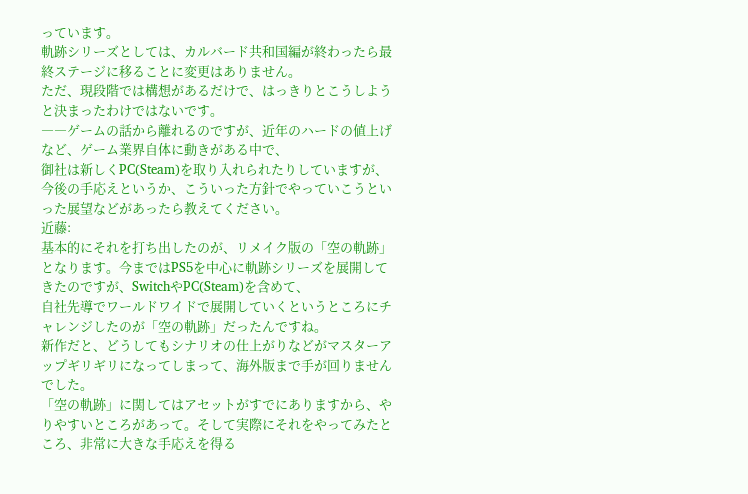っています。
軌跡シリーズとしては、カルバード共和国編が終わったら最終ステージに移ることに変更はありません。
ただ、現段階では構想があるだけで、はっきりとこうしようと決まったわけではないです。
――ゲームの話から離れるのですが、近年のハードの値上げなど、ゲーム業界自体に動きがある中で、
御社は新しくPC(Steam)を取り入れられたりしていますが、今後の手応えというか、こういった方針でやっていこうといった展望などがあったら教えてください。
近藤:
基本的にそれを打ち出したのが、リメイク版の「空の軌跡」となります。今まではPS5を中心に軌跡シリーズを展開してきたのですが、SwitchやPC(Steam)を含めて、
自社先導でワールドワイドで展開していくというところにチャレンジしたのが「空の軌跡」だったんですね。
新作だと、どうしてもシナリオの仕上がりなどがマスターアップギリギリになってしまって、海外版まで手が回りませんでした。
「空の軌跡」に関してはアセットがすでにありますから、やりやすいところがあって。そして実際にそれをやってみたところ、非常に大きな手応えを得る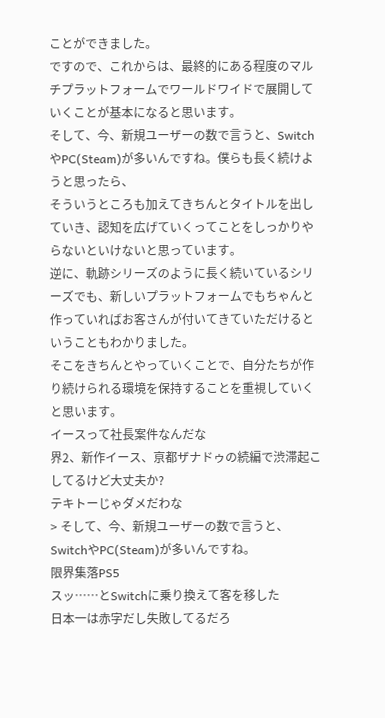ことができました。
ですので、これからは、最終的にある程度のマルチプラットフォームでワールドワイドで展開していくことが基本になると思います。
そして、今、新規ユーザーの数で言うと、SwitchやPC(Steam)が多いんですね。僕らも長く続けようと思ったら、
そういうところも加えてきちんとタイトルを出していき、認知を広げていくってことをしっかりやらないといけないと思っています。
逆に、軌跡シリーズのように長く続いているシリーズでも、新しいプラットフォームでもちゃんと作っていればお客さんが付いてきていただけるということもわかりました。
そこをきちんとやっていくことで、自分たちが作り続けられる環境を保持することを重視していくと思います。
イースって社長案件なんだな
界2、新作イース、亰都ザナドゥの続編で渋滞起こしてるけど大丈夫か?
テキトーじゃダメだわな
> そして、今、新規ユーザーの数で言うと、SwitchやPC(Steam)が多いんですね。
限界集落PS5
スッ……とSwitchに乗り換えて客を移した
日本一は赤字だし失敗してるだろ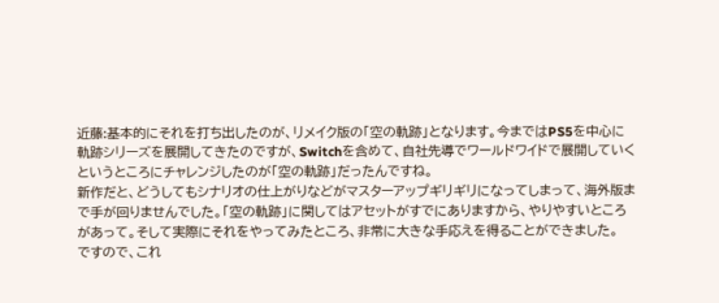近藤:基本的にそれを打ち出したのが、リメイク版の「空の軌跡」となります。今まではPS5を中心に軌跡シリーズを展開してきたのですが、Switchを含めて、自社先導でワールドワイドで展開していくというところにチャレンジしたのが「空の軌跡」だったんですね。
新作だと、どうしてもシナリオの仕上がりなどがマスターアップギリギリになってしまって、海外版まで手が回りませんでした。「空の軌跡」に関してはアセットがすでにありますから、やりやすいところがあって。そして実際にそれをやってみたところ、非常に大きな手応えを得ることができました。
ですので、これ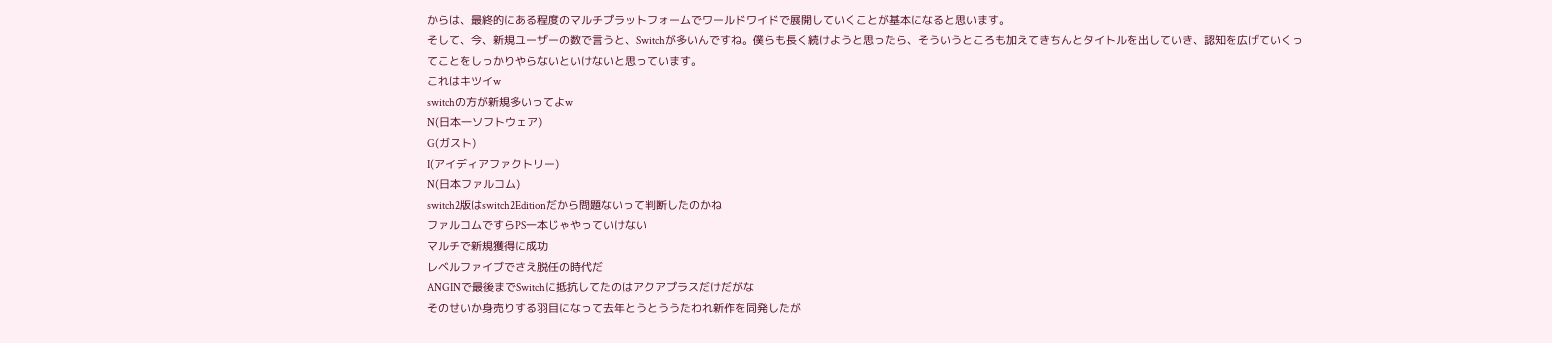からは、最終的にある程度のマルチプラットフォームでワールドワイドで展開していくことが基本になると思います。
そして、今、新規ユーザーの数で言うと、Switchが多いんですね。僕らも長く続けようと思ったら、そういうところも加えてきちんとタイトルを出していき、認知を広げていくってことをしっかりやらないといけないと思っています。
これはキツイw
switchの方が新規多いってよw
N(日本一ソフトウェア)
G(ガスト)
I(アイディアファクトリー)
N(日本ファルコム)
switch2版はswitch2Editionだから問題ないって判断したのかね
ファルコムですらPS一本じゃやっていけない
マルチで新規獲得に成功
レベルファイブでさえ脱任の時代だ
ANGINで最後までSwitchに抵抗してたのはアクアプラスだけだがな
そのせいか身売りする羽目になって去年とうとううたわれ新作を同発したが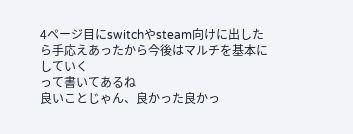4ページ目にswitchやsteam向けに出したら手応えあったから今後はマルチを基本にしていく
って書いてあるね
良いことじゃん、良かった良かっ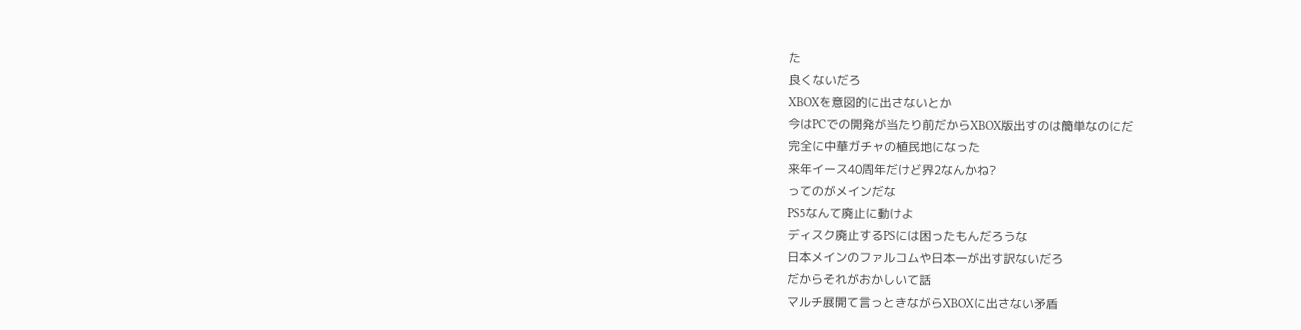た
良くないだろ
XBOXを意図的に出さないとか
今はPCでの開発が当たり前だからXBOX版出すのは簡単なのにだ
完全に中華ガチャの植民地になった
来年イース40周年だけど界2なんかね?
ってのがメインだな
PS5なんて廃止に動けよ
ディスク廃止するPSには困ったもんだろうな
日本メインのファルコムや日本一が出す訳ないだろ
だからそれがおかしいて話
マルチ展開て言っときながらXBOXに出さない矛盾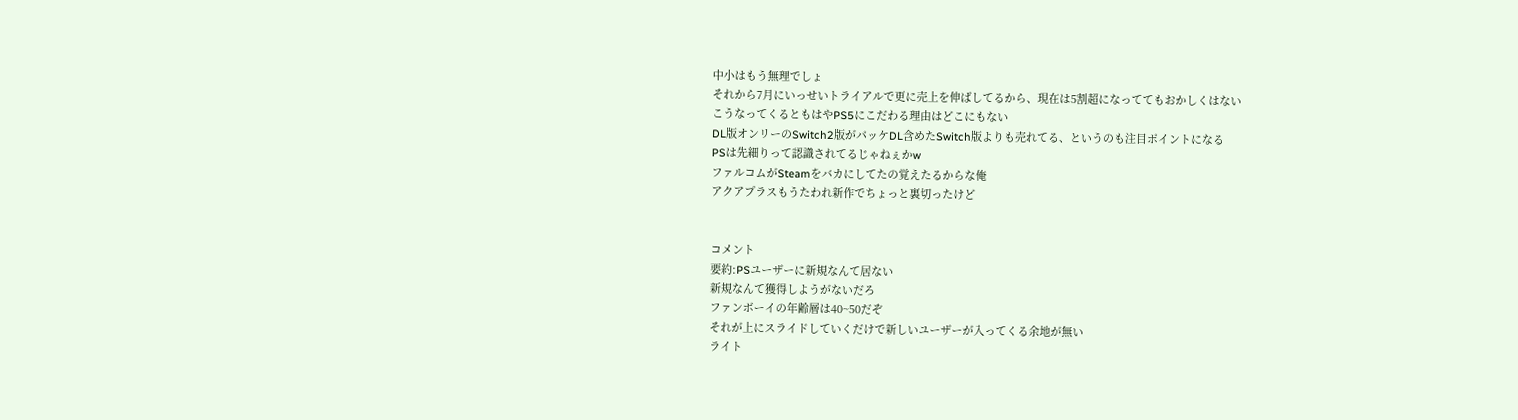中小はもう無理でしょ
それから7月にいっせいトライアルで更に売上を伸ばしてるから、現在は5割超になっててもおかしくはない
こうなってくるともはやPS5にこだわる理由はどこにもない
DL版オンリーのSwitch2版がパッケDL含めたSwitch版よりも売れてる、というのも注目ポイントになる
PSは先細りって認識されてるじゃねぇかw
ファルコムがSteamをバカにしてたの覚えたるからな俺
アクアプラスもうたわれ新作でちょっと裏切ったけど


コメント
要約:PSユーザーに新規なんて居ない
新規なんて獲得しようがないだろ
ファンボーイの年齢層は40~50だぞ
それが上にスライドしていくだけで新しいユーザーが入ってくる余地が無い
ライト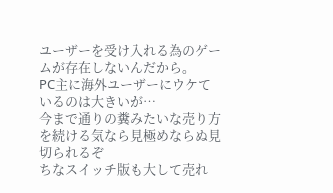ユーザーを受け入れる為のゲームが存在しないんだから。
PC主に海外ユーザーにウケているのは大きいが…
今まで通りの糞みたいな売り方を続ける気なら見極めならぬ見切られるぞ
ちなスイッチ版も大して売れ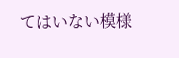てはいない模様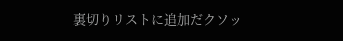裏切りリストに追加だクソッ